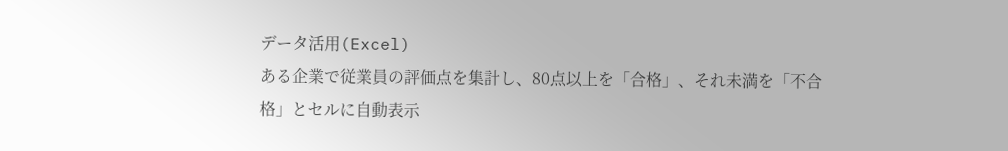データ活用(Excel)
ある企業で従業員の評価点を集計し、80点以上を「合格」、それ未満を「不合格」とセルに自動表示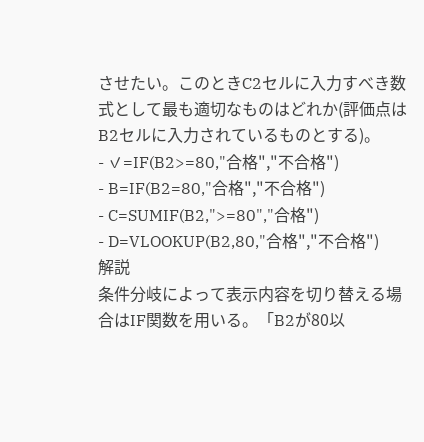させたい。このときC2セルに入力すべき数式として最も適切なものはどれか(評価点はB2セルに入力されているものとする)。
- ✓=IF(B2>=80,"合格","不合格")
- B=IF(B2=80,"合格","不合格")
- C=SUMIF(B2,">=80","合格")
- D=VLOOKUP(B2,80,"合格","不合格")
解説
条件分岐によって表示内容を切り替える場合はIF関数を用いる。「B2が80以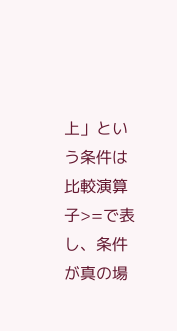上」という条件は比較演算子>=で表し、条件が真の場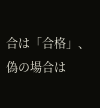合は「合格」、偽の場合は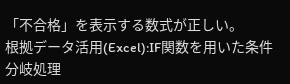「不合格」を表示する数式が正しい。
根拠データ活用(Excel):IF関数を用いた条件分岐処理